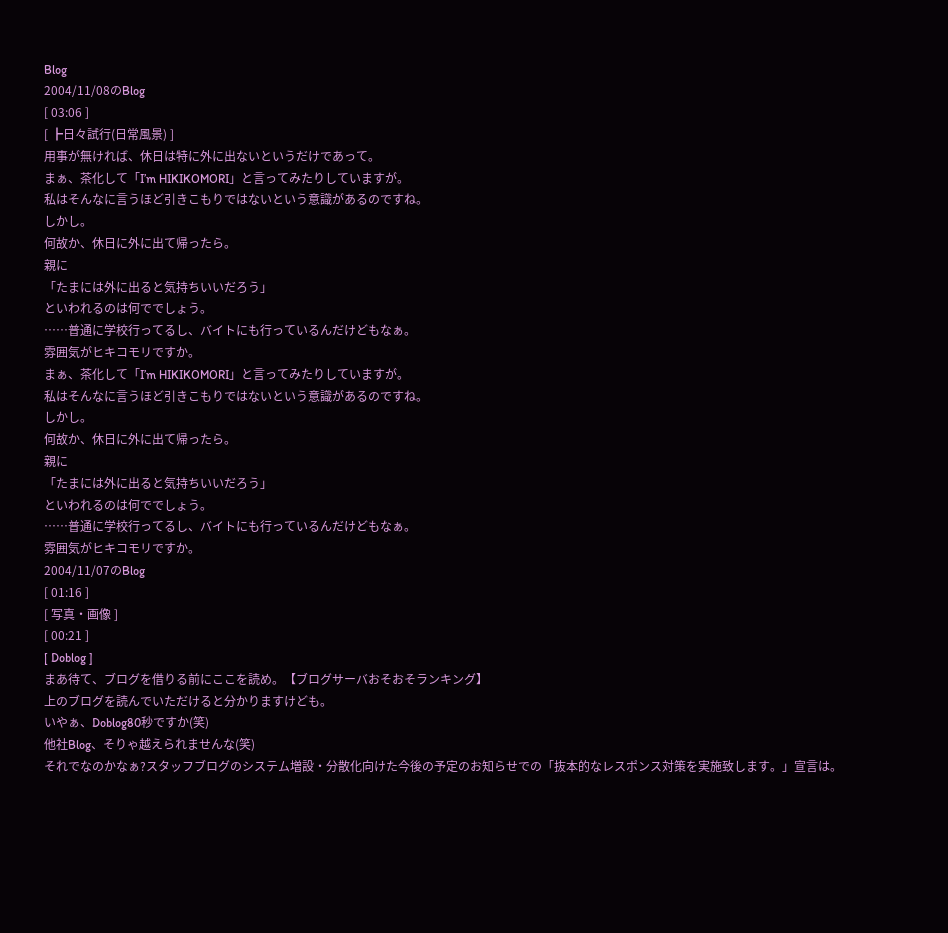Blog
2004/11/08のBlog
[ 03:06 ]
[ ┣日々試行(日常風景) ]
用事が無ければ、休日は特に外に出ないというだけであって。
まぁ、茶化して「I’m HIKIKOMORI」と言ってみたりしていますが。
私はそんなに言うほど引きこもりではないという意識があるのですね。
しかし。
何故か、休日に外に出て帰ったら。
親に
「たまには外に出ると気持ちいいだろう」
といわれるのは何ででしょう。
……普通に学校行ってるし、バイトにも行っているんだけどもなぁ。
雰囲気がヒキコモリですか。
まぁ、茶化して「I’m HIKIKOMORI」と言ってみたりしていますが。
私はそんなに言うほど引きこもりではないという意識があるのですね。
しかし。
何故か、休日に外に出て帰ったら。
親に
「たまには外に出ると気持ちいいだろう」
といわれるのは何ででしょう。
……普通に学校行ってるし、バイトにも行っているんだけどもなぁ。
雰囲気がヒキコモリですか。
2004/11/07のBlog
[ 01:16 ]
[ 写真・画像 ]
[ 00:21 ]
[ Doblog ]
まあ待て、ブログを借りる前にここを読め。【ブログサーバおそおそランキング】
上のブログを読んでいただけると分かりますけども。
いやぁ、Doblog80秒ですか(笑)
他社Blog、そりゃ越えられませんな(笑)
それでなのかなぁ?スタッフブログのシステム増設・分散化向けた今後の予定のお知らせでの「抜本的なレスポンス対策を実施致します。」宣言は。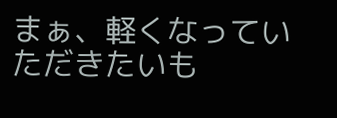まぁ、軽くなっていただきたいも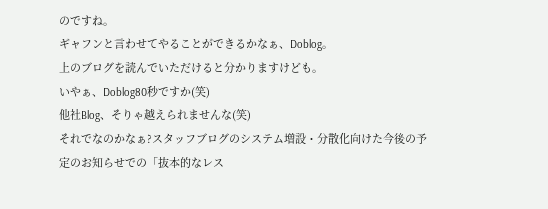のですね。
ギャフンと言わせてやることができるかなぁ、Doblog。
上のブログを読んでいただけると分かりますけども。
いやぁ、Doblog80秒ですか(笑)
他社Blog、そりゃ越えられませんな(笑)
それでなのかなぁ?スタッフブログのシステム増設・分散化向けた今後の予定のお知らせでの「抜本的なレス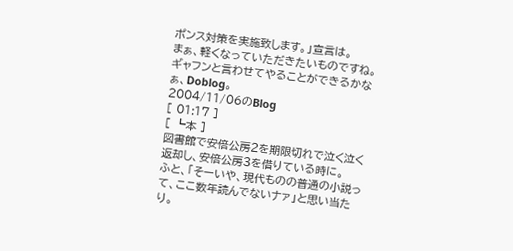ポンス対策を実施致します。」宣言は。
まぁ、軽くなっていただきたいものですね。
ギャフンと言わせてやることができるかなぁ、Doblog。
2004/11/06のBlog
[ 01:17 ]
[ ┗本 ]
図書館で安倍公房2を期限切れで泣く泣く返却し、安倍公房3を借りている時に。
ふと、「そーいや、現代ものの普通の小説って、ここ数年読んでないナァ」と思い当たり。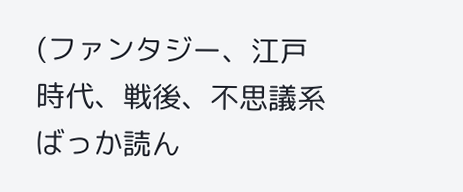(ファンタジー、江戸時代、戦後、不思議系ばっか読ん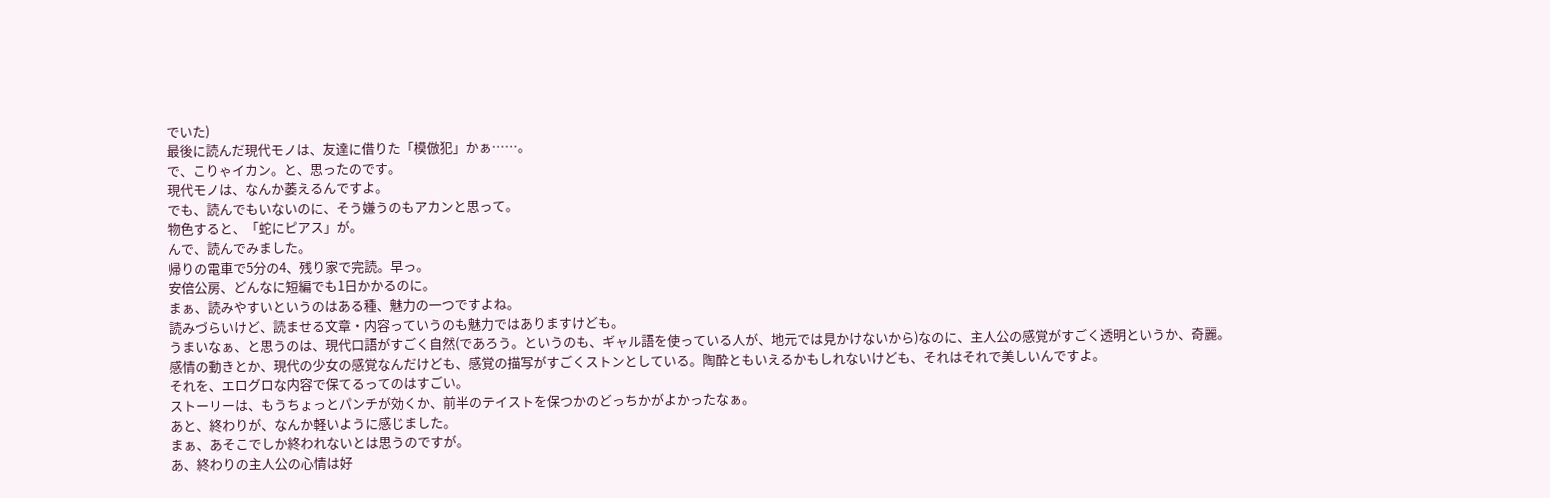でいた)
最後に読んだ現代モノは、友達に借りた「模倣犯」かぁ……。
で、こりゃイカン。と、思ったのです。
現代モノは、なんか萎えるんですよ。
でも、読んでもいないのに、そう嫌うのもアカンと思って。
物色すると、「蛇にピアス」が。
んで、読んでみました。
帰りの電車で5分の4、残り家で完読。早っ。
安倍公房、どんなに短編でも1日かかるのに。
まぁ、読みやすいというのはある種、魅力の一つですよね。
読みづらいけど、読ませる文章・内容っていうのも魅力ではありますけども。
うまいなぁ、と思うのは、現代口語がすごく自然(であろう。というのも、ギャル語を使っている人が、地元では見かけないから)なのに、主人公の感覚がすごく透明というか、奇麗。
感情の動きとか、現代の少女の感覚なんだけども、感覚の描写がすごくストンとしている。陶酔ともいえるかもしれないけども、それはそれで美しいんですよ。
それを、エログロな内容で保てるってのはすごい。
ストーリーは、もうちょっとパンチが効くか、前半のテイストを保つかのどっちかがよかったなぁ。
あと、終わりが、なんか軽いように感じました。
まぁ、あそこでしか終われないとは思うのですが。
あ、終わりの主人公の心情は好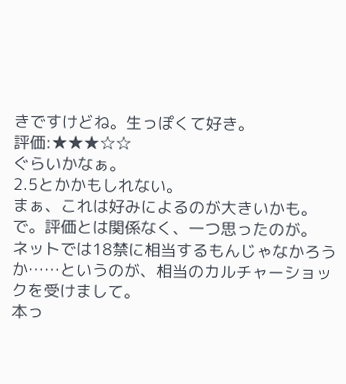きですけどね。生っぽくて好き。
評価:★★★☆☆
ぐらいかなぁ。
2.5とかかもしれない。
まぁ、これは好みによるのが大きいかも。
で。評価とは関係なく、一つ思ったのが。
ネットでは18禁に相当するもんじゃなかろうか……というのが、相当のカルチャーショックを受けまして。
本っ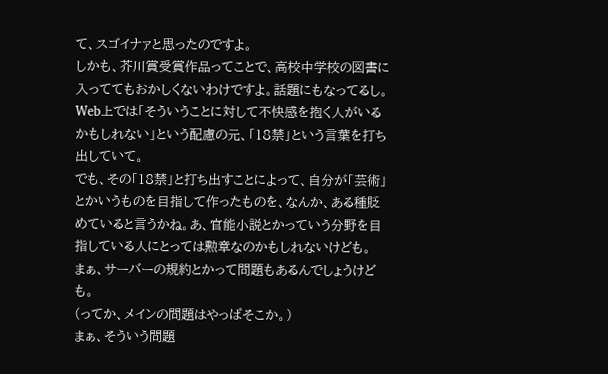て、スゴイナァと思ったのですよ。
しかも、芥川賞受賞作品ってことで、高校中学校の図書に入っててもおかしくないわけですよ。話題にもなってるし。
Web上では「そういうことに対して不快感を抱く人がいるかもしれない」という配慮の元、「18禁」という言葉を打ち出していて。
でも、その「18禁」と打ち出すことによって、自分が「芸術」とかいうものを目指して作ったものを、なんか、ある種貶めていると言うかね。あ、官能小説とかっていう分野を目指している人にとっては勲章なのかもしれないけども。
まぁ、サーバーの規約とかって問題もあるんでしょうけども。
(ってか、メインの問題はやっぱそこか。)
まぁ、そういう問題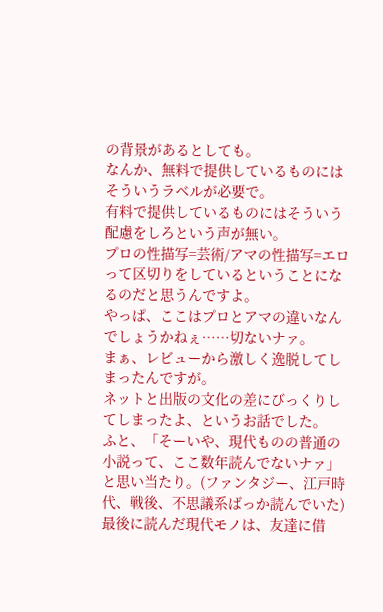の背景があるとしても。
なんか、無料で提供しているものにはそういうラベルが必要で。
有料で提供しているものにはそういう配慮をしろという声が無い。
プロの性描写=芸術/アマの性描写=エロ
って区切りをしているということになるのだと思うんですよ。
やっぱ、ここはプロとアマの違いなんでしょうかねぇ……切ないナァ。
まぁ、レビューから激しく逸脱してしまったんですが。
ネットと出版の文化の差にびっくりしてしまったよ、というお話でした。
ふと、「そーいや、現代ものの普通の小説って、ここ数年読んでないナァ」と思い当たり。(ファンタジー、江戸時代、戦後、不思議系ばっか読んでいた)
最後に読んだ現代モノは、友達に借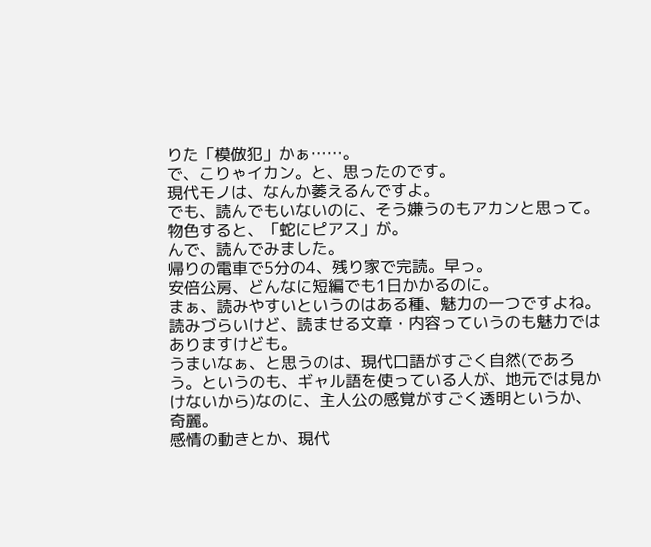りた「模倣犯」かぁ……。
で、こりゃイカン。と、思ったのです。
現代モノは、なんか萎えるんですよ。
でも、読んでもいないのに、そう嫌うのもアカンと思って。
物色すると、「蛇にピアス」が。
んで、読んでみました。
帰りの電車で5分の4、残り家で完読。早っ。
安倍公房、どんなに短編でも1日かかるのに。
まぁ、読みやすいというのはある種、魅力の一つですよね。
読みづらいけど、読ませる文章・内容っていうのも魅力ではありますけども。
うまいなぁ、と思うのは、現代口語がすごく自然(であろう。というのも、ギャル語を使っている人が、地元では見かけないから)なのに、主人公の感覚がすごく透明というか、奇麗。
感情の動きとか、現代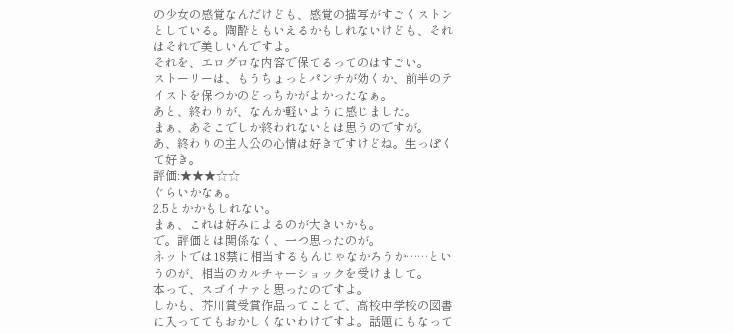の少女の感覚なんだけども、感覚の描写がすごくストンとしている。陶酔ともいえるかもしれないけども、それはそれで美しいんですよ。
それを、エログロな内容で保てるってのはすごい。
ストーリーは、もうちょっとパンチが効くか、前半のテイストを保つかのどっちかがよかったなぁ。
あと、終わりが、なんか軽いように感じました。
まぁ、あそこでしか終われないとは思うのですが。
あ、終わりの主人公の心情は好きですけどね。生っぽくて好き。
評価:★★★☆☆
ぐらいかなぁ。
2.5とかかもしれない。
まぁ、これは好みによるのが大きいかも。
で。評価とは関係なく、一つ思ったのが。
ネットでは18禁に相当するもんじゃなかろうか……というのが、相当のカルチャーショックを受けまして。
本って、スゴイナァと思ったのですよ。
しかも、芥川賞受賞作品ってことで、高校中学校の図書に入っててもおかしくないわけですよ。話題にもなって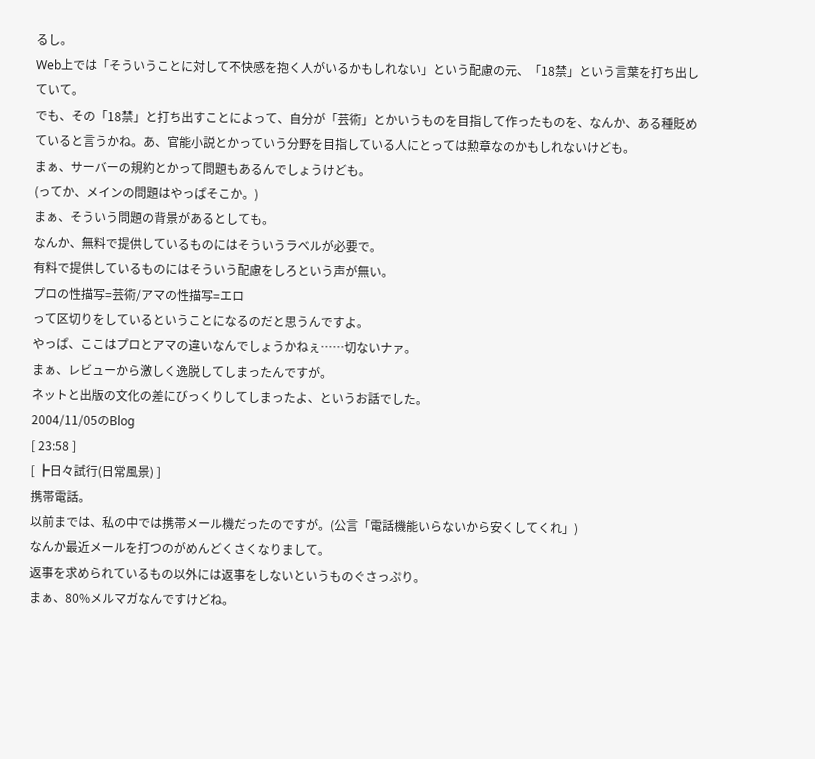るし。
Web上では「そういうことに対して不快感を抱く人がいるかもしれない」という配慮の元、「18禁」という言葉を打ち出していて。
でも、その「18禁」と打ち出すことによって、自分が「芸術」とかいうものを目指して作ったものを、なんか、ある種貶めていると言うかね。あ、官能小説とかっていう分野を目指している人にとっては勲章なのかもしれないけども。
まぁ、サーバーの規約とかって問題もあるんでしょうけども。
(ってか、メインの問題はやっぱそこか。)
まぁ、そういう問題の背景があるとしても。
なんか、無料で提供しているものにはそういうラベルが必要で。
有料で提供しているものにはそういう配慮をしろという声が無い。
プロの性描写=芸術/アマの性描写=エロ
って区切りをしているということになるのだと思うんですよ。
やっぱ、ここはプロとアマの違いなんでしょうかねぇ……切ないナァ。
まぁ、レビューから激しく逸脱してしまったんですが。
ネットと出版の文化の差にびっくりしてしまったよ、というお話でした。
2004/11/05のBlog
[ 23:58 ]
[ ┣日々試行(日常風景) ]
携帯電話。
以前までは、私の中では携帯メール機だったのですが。(公言「電話機能いらないから安くしてくれ」)
なんか最近メールを打つのがめんどくさくなりまして。
返事を求められているもの以外には返事をしないというものぐさっぷり。
まぁ、80%メルマガなんですけどね。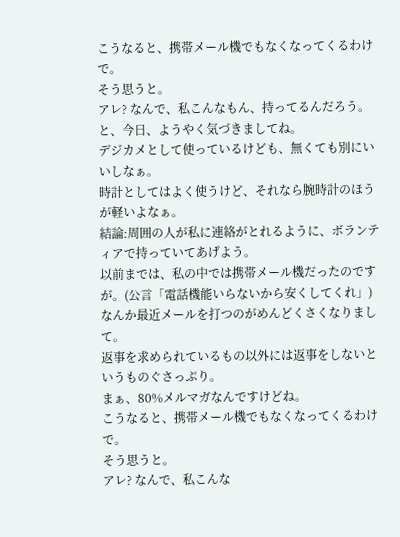こうなると、携帯メール機でもなくなってくるわけで。
そう思うと。
アレ? なんで、私こんなもん、持ってるんだろう。と、今日、ようやく気づきましてね。
デジカメとして使っているけども、無くても別にいいしなぁ。
時計としてはよく使うけど、それなら腕時計のほうが軽いよなぁ。
結論:周囲の人が私に連絡がとれるように、ボランティアで持っていてあげよう。
以前までは、私の中では携帯メール機だったのですが。(公言「電話機能いらないから安くしてくれ」)
なんか最近メールを打つのがめんどくさくなりまして。
返事を求められているもの以外には返事をしないというものぐさっぷり。
まぁ、80%メルマガなんですけどね。
こうなると、携帯メール機でもなくなってくるわけで。
そう思うと。
アレ? なんで、私こんな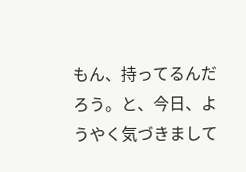もん、持ってるんだろう。と、今日、ようやく気づきまして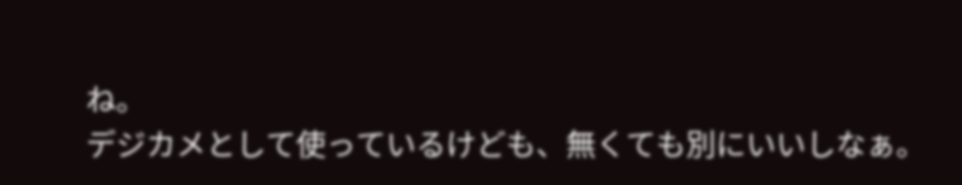ね。
デジカメとして使っているけども、無くても別にいいしなぁ。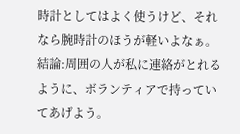時計としてはよく使うけど、それなら腕時計のほうが軽いよなぁ。
結論:周囲の人が私に連絡がとれるように、ボランティアで持っていてあげよう。